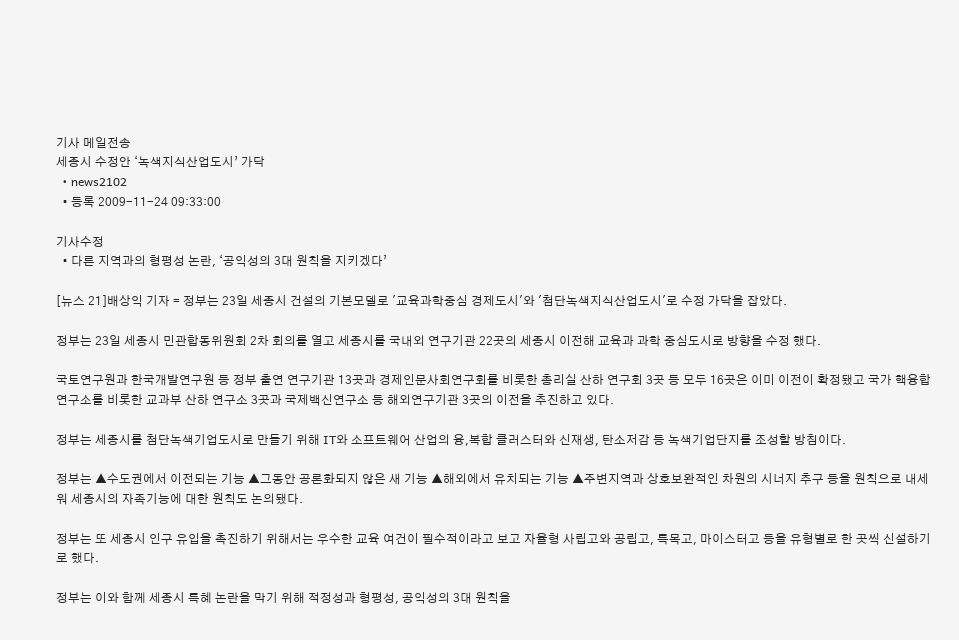기사 메일전송
세종시 수정안 ‘녹색지식산업도시’ 가닥
  • news2102
  • 등록 2009-11-24 09:33:00

기사수정
  • 다른 지역과의 형평성 논란, ‘공익성의 3대 원칙을 지키겠다’

[뉴스 21]배상익 기자 = 정부는 23일 세종시 건설의 기본모델로 '교육과학중심 경제도시'와 '첨단녹색지식산업도시'로 수정 가닥을 잡았다.

정부는 23일 세종시 민관합동위원회 2차 회의를 열고 세종시를 국내외 연구기관 22곳의 세종시 이전해 교육과 과학 중심도시로 방향을 수정 했다.

국토연구원과 한국개발연구원 등 정부 출연 연구기관 13곳과 경제인문사회연구회를 비롯한 총리실 산하 연구회 3곳 등 모두 16곳은 이미 이전이 확정됐고 국가 핵융합 연구소를 비롯한 교과부 산하 연구소 3곳과 국제백신연구소 등 해외연구기관 3곳의 이전을 추진하고 있다.

정부는 세종시를 첨단녹색기업도시로 만들기 위해 IT와 소프트웨어 산업의 융,복합 클러스터와 신재생, 탄소저감 등 녹색기업단지를 조성할 방침이다.

정부는 ▲수도권에서 이전되는 기능 ▲그동안 공론화되지 않은 새 기능 ▲해외에서 유치되는 기능 ▲주변지역과 상호보완적인 차원의 시너지 추구 등을 원칙으로 내세워 세종시의 자족기능에 대한 원칙도 논의됐다.

정부는 또 세종시 인구 유입을 촉진하기 위해서는 우수한 교육 여건이 필수적이라고 보고 자율형 사립고와 공립고, 특목고, 마이스터고 등을 유형별로 한 곳씩 신설하기로 했다.

정부는 이와 함께 세종시 특혜 논란을 막기 위해 적정성과 형평성, 공익성의 3대 원칙을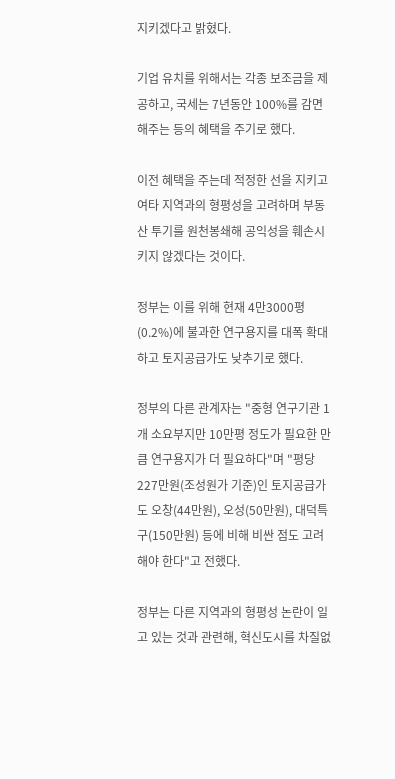지키겠다고 밝혔다.

기업 유치를 위해서는 각종 보조금을 제공하고, 국세는 7년동안 100%를 감면해주는 등의 혜택을 주기로 했다.

이전 혜택을 주는데 적정한 선을 지키고 여타 지역과의 형평성을 고려하며 부동산 투기를 원천봉쇄해 공익성을 훼손시키지 않겠다는 것이다.

정부는 이를 위해 현재 4만3000평(0.2%)에 불과한 연구용지를 대폭 확대하고 토지공급가도 낮추기로 했다.

정부의 다른 관계자는 "중형 연구기관 1개 소요부지만 10만평 정도가 필요한 만큼 연구용지가 더 필요하다"며 "평당 227만원(조성원가 기준)인 토지공급가도 오창(44만원), 오성(50만원), 대덕특구(150만원) 등에 비해 비싼 점도 고려해야 한다"고 전했다.

정부는 다른 지역과의 형평성 논란이 일고 있는 것과 관련해, 혁신도시를 차질없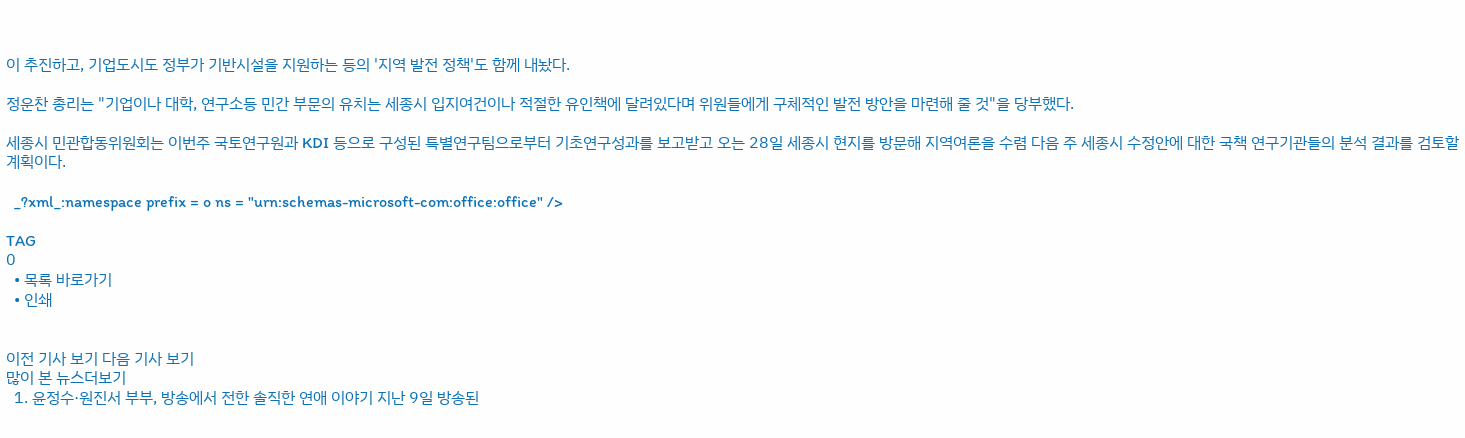이 추진하고, 기업도시도 정부가 기반시설을 지원하는 등의 '지역 발전 정책'도 함께 내놨다.

정운찬 총리는 "기업이나 대학, 연구소등 민간 부문의 유치는 세종시 입지여건이나 적절한 유인책에 달려있다며 위원들에게 구체적인 발전 방안을 마련해 줄 것"을 당부했다.

세종시 민관합동위원회는 이번주 국토연구원과 KDI 등으로 구성된 특별연구팀으로부터 기초연구성과를 보고받고 오는 28일 세종시 현지를 방문해 지역여론을 수렴 다음 주 세종시 수정안에 대한 국책 연구기관들의 분석 결과를 검토할 계획이다.

  _?xml_:namespace prefix = o ns = "urn:schemas-microsoft-com:office:office" />

TAG
0
  • 목록 바로가기
  • 인쇄


이전 기사 보기 다음 기사 보기
많이 본 뉴스더보기
  1. 윤정수·원진서 부부, 방송에서 전한 솔직한 연애 이야기 지난 9일 방송된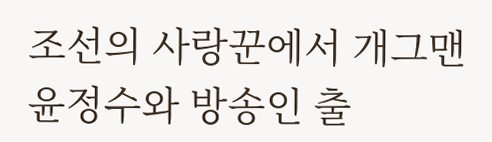조선의 사랑꾼에서 개그맨 윤정수와 방송인 출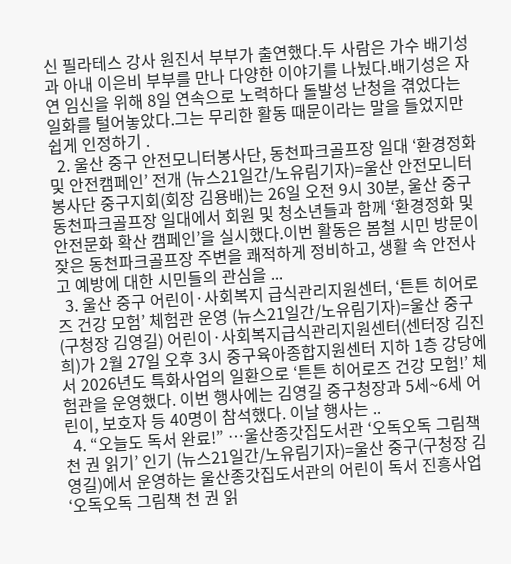신 필라테스 강사 원진서 부부가 출연했다.두 사람은 가수 배기성과 아내 이은비 부부를 만나 다양한 이야기를 나눴다.배기성은 자연 임신을 위해 8일 연속으로 노력하다 돌발성 난청을 겪었다는 일화를 털어놓았다.그는 무리한 활동 때문이라는 말을 들었지만 쉽게 인정하기 .
  2. 울산 중구 안전모니터봉사단, 동천파크골프장 일대 ‘환경정화 및 안전캠페인’ 전개 (뉴스21일간/노유림기자)=울산 안전모니터봉사단 중구지회(회장 김용배)는 26일 오전 9시 30분, 울산 중구 동천파크골프장 일대에서 회원 및 청소년들과 함께 ‘환경정화 및 안전문화 확산 캠페인’을 실시했다.이번 활동은 봄철 시민 방문이 잦은 동천파크골프장 주변을 쾌적하게 정비하고, 생활 속 안전사고 예방에 대한 시민들의 관심을 ...
  3. 울산 중구 어린이·사회복지 급식관리지원센터, ‘튼튼 히어로즈 건강 모험’ 체험관 운영 (뉴스21일간/노유림기자)=울산 중구(구청장 김영길) 어린이·사회복지급식관리지원센터(센터장 김진희)가 2월 27일 오후 3시 중구육아종합지원센터 지하 1층 강당에서 2026년도 특화사업의 일환으로 ‘튼튼 히어로즈 건강 모험!’ 체험관을 운영했다. 이번 행사에는 김영길 중구청장과 5세~6세 어린이, 보호자 등 40명이 참석했다. 이날 행사는 ..
  4. “오늘도 독서 완료!” …울산종갓집도서관 ‘오독오독 그림책 천 권 읽기’ 인기 (뉴스21일간/노유림기자)=울산 중구(구청장 김영길)에서 운영하는 울산종갓집도서관의 어린이 독서 진흥사업 ‘오독오독 그림책 천 권 읽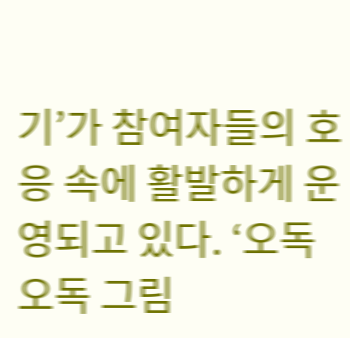기’가 참여자들의 호응 속에 활발하게 운영되고 있다. ‘오독오독 그림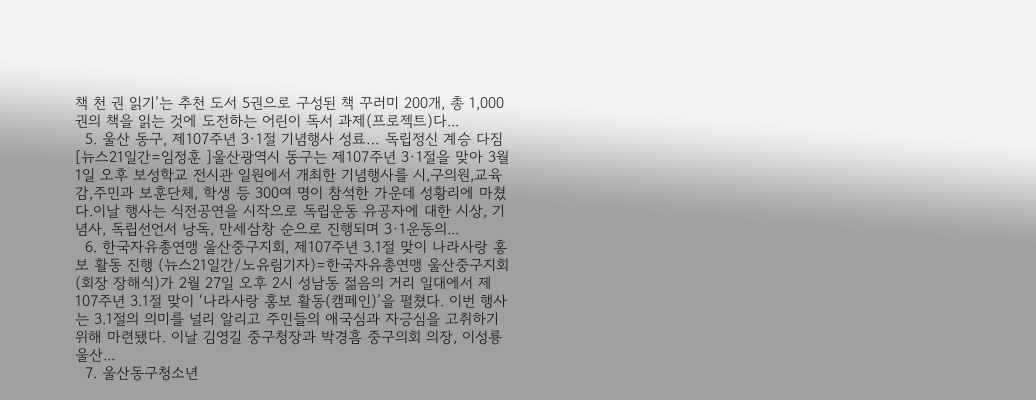책 천 권 읽기’는 추천 도서 5권으로 구성된 책 꾸러미 200개, 총 1,000권의 책을 읽는 것에 도전하는 어린이 독서 과제(프로젝트)다...
  5. 울산 동구, 제107주년 3·1절 기념행사 성료… 독립정신 계승 다짐 [뉴스21일간=임정훈 ]울산광역시 동구는 제107주년 3·1절을 맞아 3월 1일 오후 보성학교 전시관 일원에서 개최한 기념행사를 시,구의원,교육감,주민과 보훈단체, 학생 등 300여 명이 참석한 가운데 성황리에 마쳤다.이날 행사는 식전공연을 시작으로 독립운동 유공자에 대한 시상, 기념사, 독립선언서 낭독, 만세삼창 순으로 진행되며 3·1운동의...
  6. 한국자유총연맹 울산중구지회, 제107주년 3.1절 맞이 나라사랑 홍보 활동 진행 (뉴스21일간/노유림기자)=한국자유총연맹 울산중구지회(회장 장해식)가 2월 27일 오후 2시 성남동 젊음의 거리 일대에서 제107주년 3.1절 맞이 ‘나라사랑 홍보 활동(캠페인)’을 펼쳤다. 이번 행사는 3.1절의 의미를 널리 알리고 주민들의 애국심과 자긍심을 고취하기 위해 마련됐다. 이날 김영길 중구청장과 박경흠 중구의회 의장, 이성룡 울산...
  7. 울산동구청소년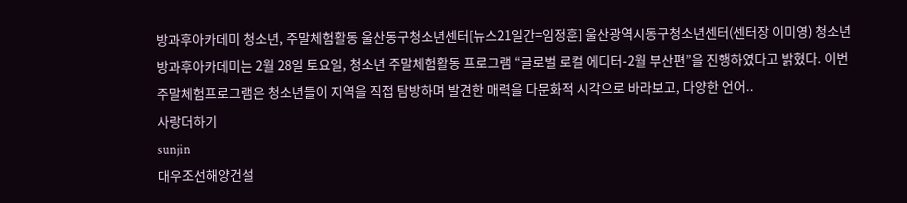방과후아카데미 청소년, 주말체험활동 울산동구청소년센터[뉴스21일간=임정훈] 울산광역시동구청소년센터(센터장 이미영) 청소년방과후아카데미는 2월 28일 토요일, 청소년 주말체험활동 프로그램 “글로벌 로컬 에디터-2월 부산편”을 진행하였다고 밝혔다. 이번 주말체험프로그램은 청소년들이 지역을 직접 탐방하며 발견한 매력을 다문화적 시각으로 바라보고, 다양한 언어..
사랑더하기
sunjin
대우조선해양건설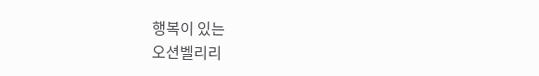행복이 있는
오션벨리리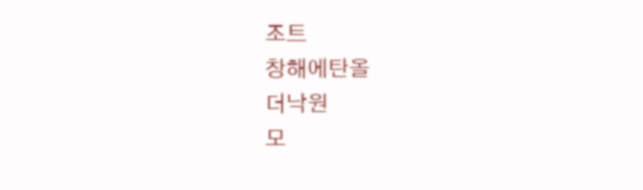조트
창해에탄올
더낙원
모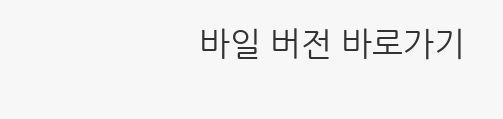바일 버전 바로가기